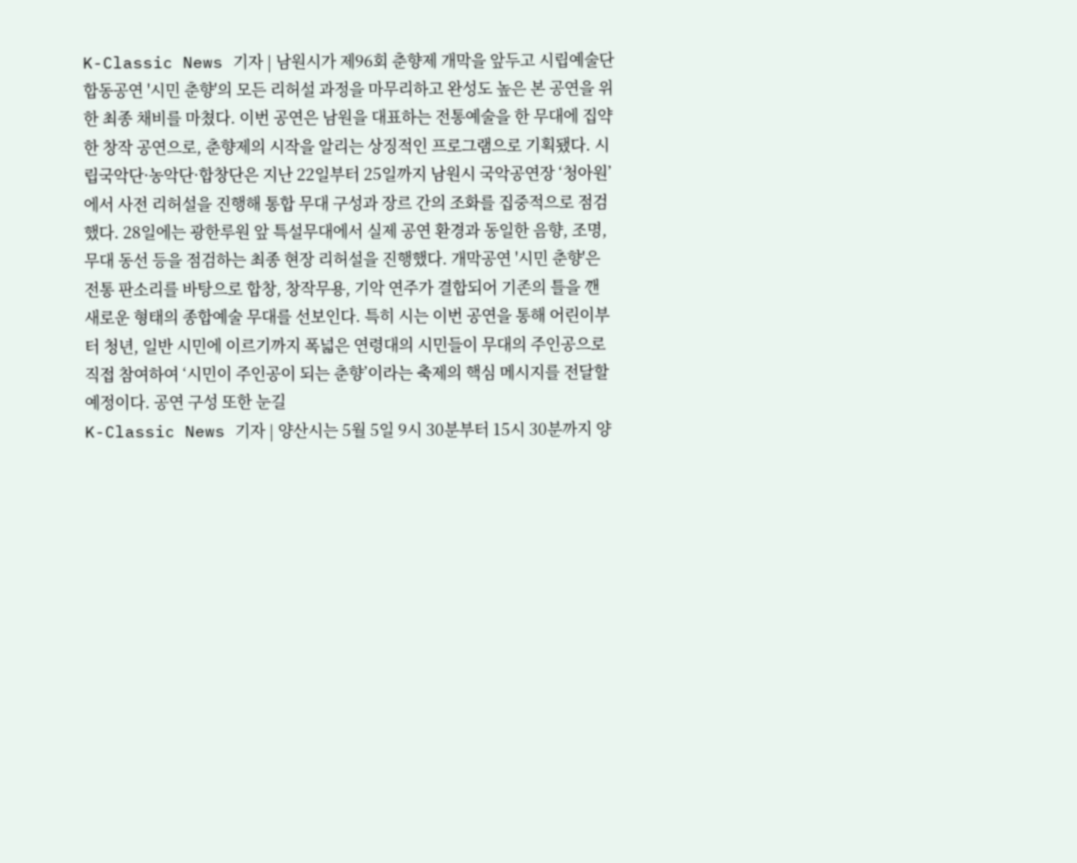K-Classic News 기자 | 남원시가 제96회 춘향제 개막을 앞두고 시립예술단 합동공연 '시민 춘향'의 모든 리허설 과정을 마무리하고 완성도 높은 본 공연을 위한 최종 채비를 마쳤다. 이번 공연은 남원을 대표하는 전통예술을 한 무대에 집약한 창작 공연으로, 춘향제의 시작을 알리는 상징적인 프로그램으로 기획됐다. 시립국악단·농악단·합창단은 지난 22일부터 25일까지 남원시 국악공연장 ‘청아원’에서 사전 리허설을 진행해 통합 무대 구성과 장르 간의 조화를 집중적으로 점검했다. 28일에는 광한루원 앞 특설무대에서 실제 공연 환경과 동일한 음향, 조명, 무대 동선 등을 점검하는 최종 현장 리허설을 진행했다. 개막공연 '시민 춘향'은 전통 판소리를 바탕으로 합창, 창작무용, 기악 연주가 결합되어 기존의 틀을 깬 새로운 형태의 종합예술 무대를 선보인다. 특히 시는 이번 공연을 통해 어린이부터 청년, 일반 시민에 이르기까지 폭넓은 연령대의 시민들이 무대의 주인공으로 직접 참여하여 ‘시민이 주인공이 되는 춘향’이라는 축제의 핵심 메시지를 전달할 예정이다. 공연 구성 또한 눈길
K-Classic News 기자 | 양산시는 5월 5일 9시 30분부터 15시 30분까지 양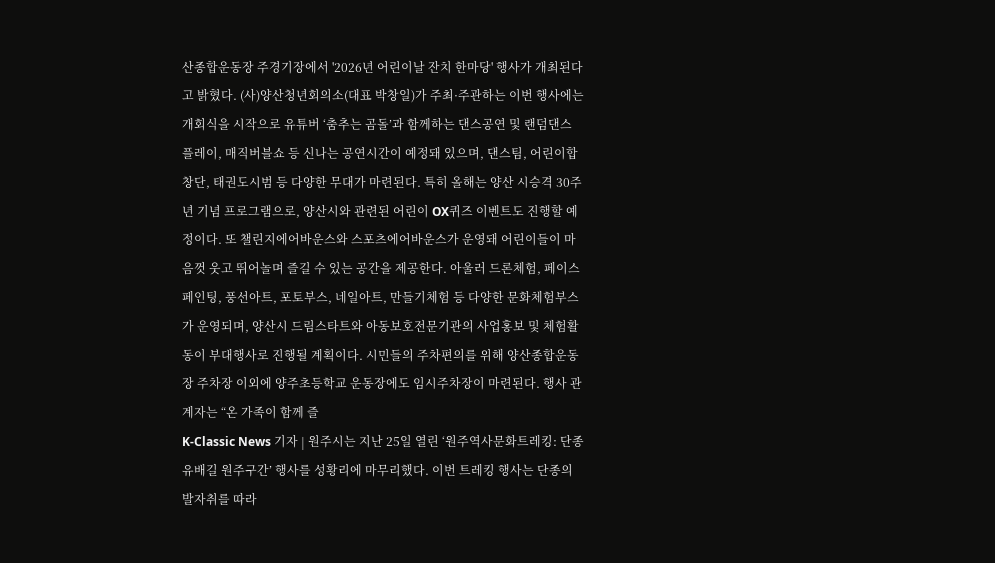산종합운동장 주경기장에서 '2026년 어린이날 잔치 한마당' 행사가 개최된다고 밝혔다. (사)양산청년회의소(대표 박창일)가 주최·주관하는 이번 행사에는 개회식을 시작으로 유튜버 ‘춤추는 곰돌’과 함께하는 댄스공연 및 랜덤댄스 플레이, 매직버블쇼 등 신나는 공연시간이 예정돼 있으며, 댄스팀, 어린이합창단, 태권도시범 등 다양한 무대가 마련된다. 특히 올해는 양산 시승격 30주년 기념 프로그램으로, 양산시와 관련된 어린이 OX퀴즈 이벤트도 진행할 예정이다. 또 챌린지에어바운스와 스포츠에어바운스가 운영돼 어린이들이 마음껏 웃고 뛰어놀며 즐길 수 있는 공간을 제공한다. 아울러 드론체험, 페이스페인팅, 풍선아트, 포토부스, 네일아트, 만들기체험 등 다양한 문화체험부스가 운영되며, 양산시 드림스타트와 아동보호전문기관의 사업홍보 및 체험활동이 부대행사로 진행될 계획이다. 시민들의 주차편의를 위해 양산종합운동장 주차장 이외에 양주초등학교 운동장에도 임시주차장이 마련된다. 행사 관계자는 “온 가족이 함께 즐
K-Classic News 기자 | 원주시는 지난 25일 열린 ‘원주역사문화트레킹: 단종유배길 원주구간’ 행사를 성황리에 마무리했다. 이번 트레킹 행사는 단종의 발자취를 따라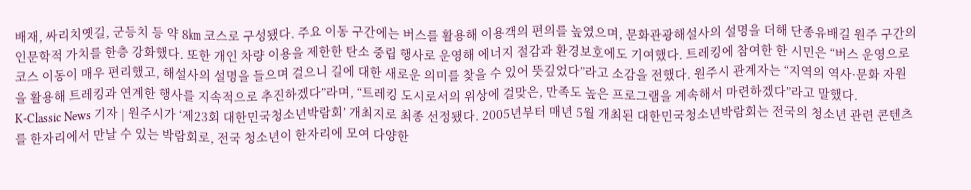배재, 싸리치옛길, 군등치 등 약 8㎞ 코스로 구성됐다. 주요 이동 구간에는 버스를 활용해 이용객의 편의를 높였으며, 문화관광해설사의 설명을 더해 단종유배길 원주 구간의 인문학적 가치를 한층 강화했다. 또한 개인 차량 이용을 제한한 탄소 중립 행사로 운영해 에너지 절감과 환경보호에도 기여했다. 트레킹에 참여한 한 시민은 “버스 운영으로 코스 이동이 매우 편리했고, 해설사의 설명을 들으며 걸으니 길에 대한 새로운 의미를 찾을 수 있어 뜻깊었다”라고 소감을 전했다. 원주시 관계자는 “지역의 역사·문화 자원을 활용해 트레킹과 연계한 행사를 지속적으로 추진하겠다”라며, “트레킹 도시로서의 위상에 걸맞은, 만족도 높은 프로그램을 계속해서 마련하겠다”라고 말했다.
K-Classic News 기자 | 원주시가 ‘제23회 대한민국청소년박람회’ 개최지로 최종 선정됐다. 2005년부터 매년 5월 개최된 대한민국청소년박람회는 전국의 청소년 관련 콘텐츠를 한자리에서 만날 수 있는 박람회로, 전국 청소년이 한자리에 모여 다양한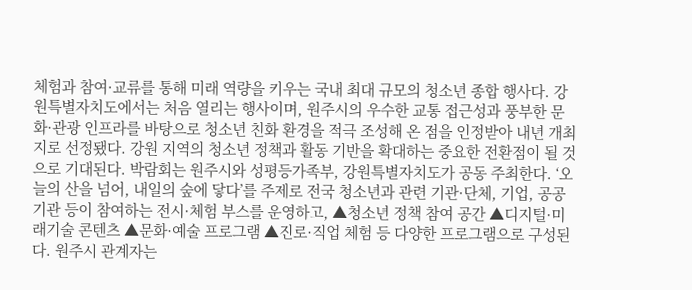체험과 참여·교류를 통해 미래 역량을 키우는 국내 최대 규모의 청소년 종합 행사다. 강원특별자치도에서는 처음 열리는 행사이며, 원주시의 우수한 교통 접근성과 풍부한 문화·관광 인프라를 바탕으로 청소년 친화 환경을 적극 조성해 온 점을 인정받아 내년 개최지로 선정됐다. 강원 지역의 청소년 정책과 활동 기반을 확대하는 중요한 전환점이 될 것으로 기대된다. 박람회는 원주시와 성평등가족부, 강원특별자치도가 공동 주최한다. ‘오늘의 산을 넘어, 내일의 숲에 닿다’를 주제로 전국 청소년과 관련 기관·단체, 기업, 공공기관 등이 참여하는 전시·체험 부스를 운영하고, ▲청소년 정책 참여 공간 ▲디지털·미래기술 콘텐츠 ▲문화·예술 프로그램 ▲진로·직업 체험 등 다양한 프로그램으로 구성된다. 원주시 관계자는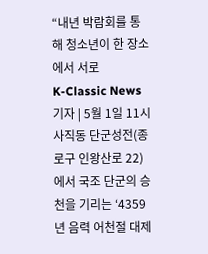“내년 박람회를 통해 청소년이 한 장소에서 서로
K-Classic News 기자 | 5월 1일 11시 사직동 단군성전(종로구 인왕산로 22)에서 국조 단군의 승천을 기리는 ‘4359년 음력 어천절 대제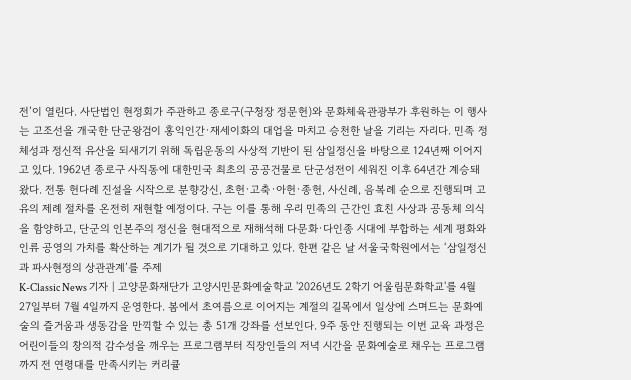전’이 열린다. 사단법인 현정회가 주관하고 종로구(구청장 정문헌)와 문화체육관광부가 후원하는 이 행사는 고조선을 개국한 단군왕검이 홍익인간·재세이화의 대업을 마치고 승천한 날을 기리는 자리다. 민족 정체성과 정신적 유산을 되새기기 위해 독립운동의 사상적 기반이 된 삼일정신을 바탕으로 124년째 이어지고 있다. 1962년 종로구 사직동에 대한민국 최초의 공공건물로 단군성전이 세워진 이후 64년간 계승돼 왔다. 전통 헌다례 진설을 시작으로 분향강신, 초헌·고축·아헌·종헌, 사신례, 음복례 순으로 진행되며 고유의 제례 절차를 온전히 재현할 예정이다. 구는 이를 통해 우리 민족의 근간인 효친 사상과 공동체 의식을 함양하고, 단군의 인본주의 정신을 현대적으로 재해석해 다문화·다인종 시대에 부합하는 세계 평화와 인류 공영의 가치를 확산하는 계기가 될 것으로 기대하고 있다. 한편 같은 날 서울국학원에서는 ‘삼일정신과 파사현정의 상관관계’를 주제
K-Classic News 기자 | 고양문화재단가 고양시민문화예술학교 '2026년도 2학기 어울림문화학교'를 4월 27일부터 7월 4일까지 운영한다. 봄에서 초여름으로 이어지는 계절의 길목에서 일상에 스며드는 문화예술의 즐거움과 생동감을 만끽할 수 있는 총 51개 강좌를 선보인다. 9주 동안 진행되는 이번 교육 과정은 어린이들의 창의적 감수성을 깨우는 프로그램부터 직장인들의 저녁 시간을 문화예술로 채우는 프로그램까지 전 연령대를 만족시키는 커리큘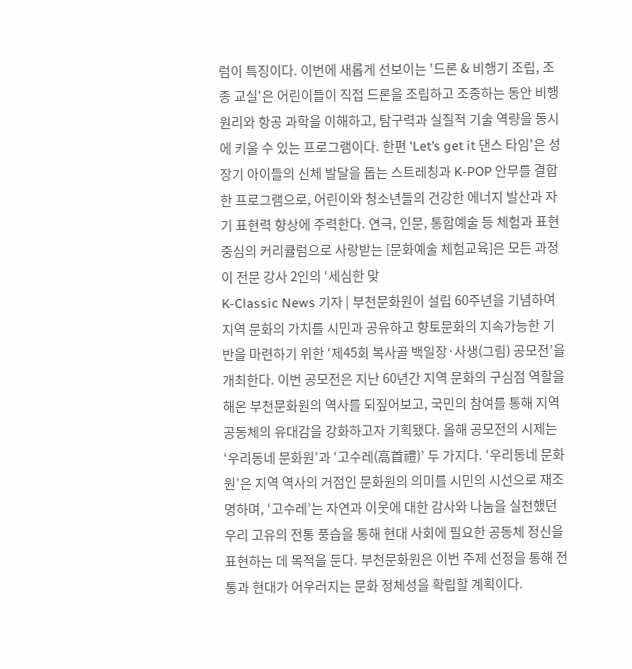럼이 특징이다. 이번에 새롭게 선보이는 '드론 & 비행기 조립, 조종 교실'은 어린이들이 직접 드론을 조립하고 조종하는 동안 비행 원리와 항공 과학을 이해하고, 탐구력과 실질적 기술 역량을 동시에 키울 수 있는 프로그램이다. 한편 'Let’s get it 댄스 타임'은 성장기 아이들의 신체 발달을 돕는 스트레칭과 K-POP 안무를 결합한 프로그램으로, 어린이와 청소년들의 건강한 에너지 발산과 자기 표현력 향상에 주력한다. 연극, 인문, 통합예술 등 체험과 표현 중심의 커리큘럼으로 사랑받는 [문화예술 체험교육]은 모든 과정이 전문 강사 2인의 ‘세심한 맞
K-Classic News 기자 | 부천문화원이 설립 60주년을 기념하여 지역 문화의 가치를 시민과 공유하고 향토문화의 지속가능한 기반을 마련하기 위한 ‘제45회 복사골 백일장·사생(그림) 공모전’을 개최한다. 이번 공모전은 지난 60년간 지역 문화의 구심점 역할을 해온 부천문화원의 역사를 되짚어보고, 국민의 참여를 통해 지역 공동체의 유대감을 강화하고자 기획됐다. 올해 공모전의 시제는 ‘우리동네 문화원’과 ‘고수레(高首禮)’ 두 가지다. ‘우리동네 문화원’은 지역 역사의 거점인 문화원의 의미를 시민의 시선으로 재조명하며, ‘고수레’는 자연과 이웃에 대한 감사와 나눔을 실천했던 우리 고유의 전통 풍습을 통해 현대 사회에 필요한 공동체 정신을 표현하는 데 목적을 둔다. 부천문화원은 이번 주제 선정을 통해 전통과 현대가 어우러지는 문화 정체성을 확립할 계획이다.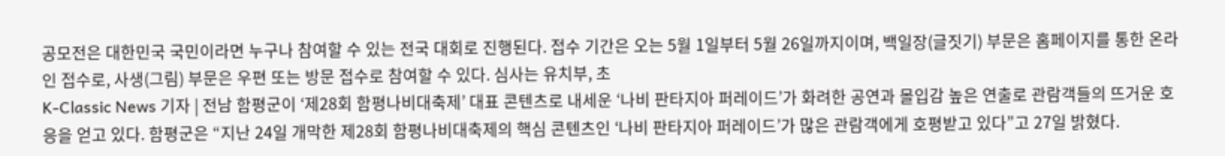공모전은 대한민국 국민이라면 누구나 참여할 수 있는 전국 대회로 진행된다. 접수 기간은 오는 5월 1일부터 5월 26일까지이며, 백일장(글짓기) 부문은 홈페이지를 통한 온라인 접수로, 사생(그림) 부문은 우편 또는 방문 접수로 참여할 수 있다. 심사는 유치부, 초
K-Classic News 기자 | 전남 함평군이 ‘제28회 함평나비대축제’ 대표 콘텐츠로 내세운 ‘나비 판타지아 퍼레이드’가 화려한 공연과 몰입감 높은 연출로 관람객들의 뜨거운 호응을 얻고 있다. 함평군은 “지난 24일 개막한 제28회 함평나비대축제의 핵심 콘텐츠인 ‘나비 판타지아 퍼레이드’가 많은 관람객에게 호평받고 있다”고 27일 밝혔다.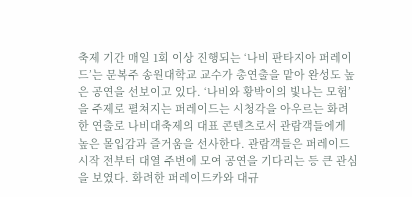축제 기간 매일 1회 이상 진행되는 ‘나비 판타지아 퍼레이드’는 문복주 송원대학교 교수가 총연출을 맡아 완성도 높은 공연을 선보이고 있다. ‘나비와 황박이의 빛나는 모험’을 주제로 펼쳐지는 퍼레이드는 시청각을 아우르는 화려한 연출로 나비대축제의 대표 콘텐츠로서 관람객들에게 높은 몰입감과 즐거움을 선사한다. 관람객들은 퍼레이드 시작 전부터 대열 주변에 모여 공연을 기다리는 등 큰 관심을 보였다. 화려한 퍼레이드카와 대규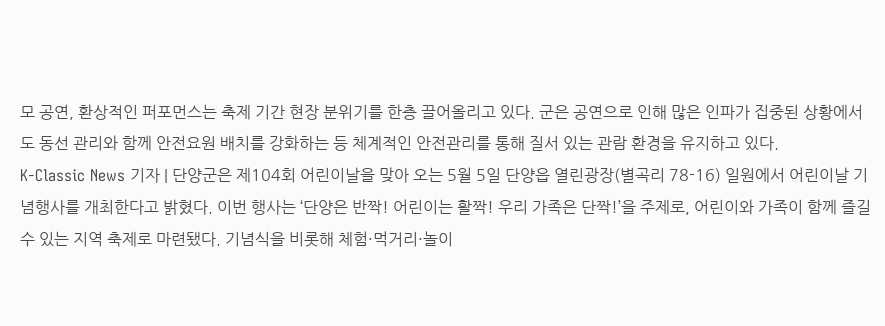모 공연, 환상적인 퍼포먼스는 축제 기간 현장 분위기를 한층 끌어올리고 있다. 군은 공연으로 인해 많은 인파가 집중된 상황에서도 동선 관리와 함께 안전요원 배치를 강화하는 등 체계적인 안전관리를 통해 질서 있는 관람 환경을 유지하고 있다.
K-Classic News 기자 | 단양군은 제104회 어린이날을 맞아 오는 5월 5일 단양읍 열린광장(별곡리 78-16) 일원에서 어린이날 기념행사를 개최한다고 밝혔다. 이번 행사는 ‘단양은 반짝! 어린이는 활짝! 우리 가족은 단짝!’을 주제로, 어린이와 가족이 함께 즐길 수 있는 지역 축제로 마련됐다. 기념식을 비롯해 체험·먹거리·놀이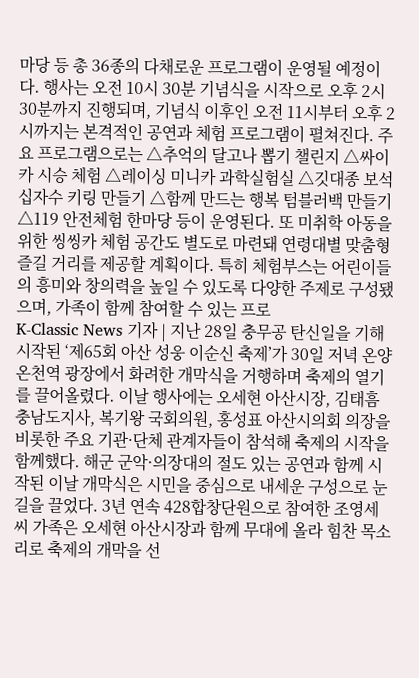마당 등 총 36종의 다채로운 프로그램이 운영될 예정이다. 행사는 오전 10시 30분 기념식을 시작으로 오후 2시 30분까지 진행되며, 기념식 이후인 오전 11시부터 오후 2시까지는 본격적인 공연과 체험 프로그램이 펼쳐진다. 주요 프로그램으로는 △추억의 달고나 뽑기 챌린지 △싸이카 시승 체험 △레이싱 미니카 과학실험실 △깃대종 보석 십자수 키링 만들기 △함께 만드는 행복 텀블러백 만들기 △119 안전체험 한마당 등이 운영된다. 또 미취학 아동을 위한 씽씽카 체험 공간도 별도로 마련돼 연령대별 맞춤형 즐길 거리를 제공할 계획이다. 특히 체험부스는 어린이들의 흥미와 창의력을 높일 수 있도록 다양한 주제로 구성됐으며, 가족이 함께 참여할 수 있는 프로
K-Classic News 기자 | 지난 28일 충무공 탄신일을 기해 시작된 ‘제65회 아산 성웅 이순신 축제’가 30일 저녁 온양온천역 광장에서 화려한 개막식을 거행하며 축제의 열기를 끌어올렸다. 이날 행사에는 오세현 아산시장, 김태흠 충남도지사, 복기왕 국회의원, 홍성표 아산시의회 의장을 비롯한 주요 기관·단체 관계자들이 참석해 축제의 시작을 함께했다. 해군 군악·의장대의 절도 있는 공연과 함께 시작된 이날 개막식은 시민을 중심으로 내세운 구성으로 눈길을 끌었다. 3년 연속 428합창단원으로 참여한 조영세 씨 가족은 오세현 아산시장과 함께 무대에 올라 힘찬 목소리로 축제의 개막을 선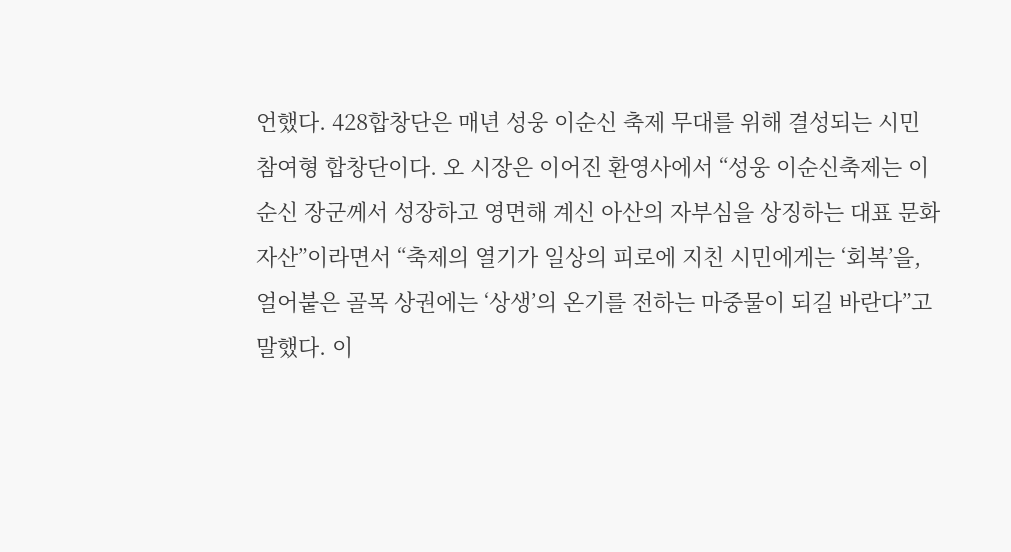언했다. 428합창단은 매년 성웅 이순신 축제 무대를 위해 결성되는 시민 참여형 합창단이다. 오 시장은 이어진 환영사에서 “성웅 이순신축제는 이순신 장군께서 성장하고 영면해 계신 아산의 자부심을 상징하는 대표 문화 자산”이라면서 “축제의 열기가 일상의 피로에 지친 시민에게는 ‘회복’을, 얼어붙은 골목 상권에는 ‘상생’의 온기를 전하는 마중물이 되길 바란다”고 말했다. 이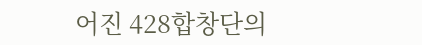어진 428합창단의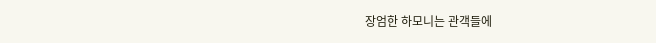장엄한 하모니는 관객들에